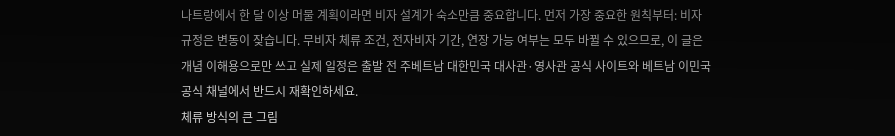나트랑에서 한 달 이상 머물 계획이라면 비자 설계가 숙소만큼 중요합니다. 먼저 가장 중요한 원칙부터: 비자 규정은 변동이 잦습니다. 무비자 체류 조건, 전자비자 기간, 연장 가능 여부는 모두 바뀔 수 있으므로, 이 글은 개념 이해용으로만 쓰고 실제 일정은 출발 전 주베트남 대한민국 대사관·영사관 공식 사이트와 베트남 이민국 공식 채널에서 반드시 재확인하세요.
체류 방식의 큰 그림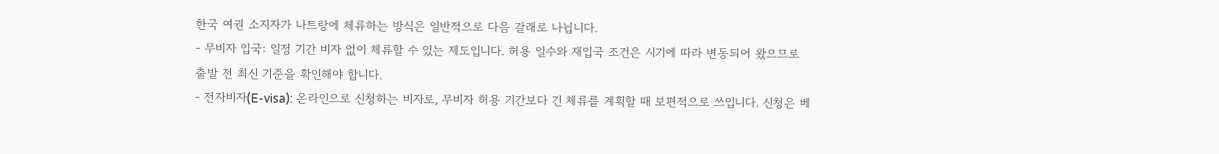한국 여권 소지자가 나트랑에 체류하는 방식은 일반적으로 다음 갈래로 나뉩니다.
- 무비자 입국: 일정 기간 비자 없이 체류할 수 있는 제도입니다. 허용 일수와 재입국 조건은 시기에 따라 변동되어 왔으므로 출발 전 최신 기준을 확인해야 합니다.
- 전자비자(E-visa): 온라인으로 신청하는 비자로, 무비자 허용 기간보다 긴 체류를 계획할 때 보편적으로 쓰입니다. 신청은 베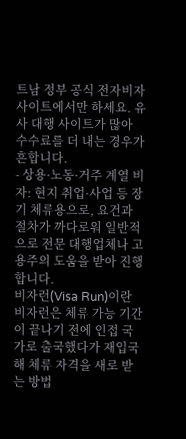트남 정부 공식 전자비자 사이트에서만 하세요. 유사 대행 사이트가 많아 수수료를 더 내는 경우가 흔합니다.
- 상용·노동·거주 계열 비자: 현지 취업·사업 등 장기 체류용으로, 요건과 절차가 까다로워 일반적으로 전문 대행업체나 고용주의 도움을 받아 진행합니다.
비자런(Visa Run)이란
비자런은 체류 가능 기간이 끝나기 전에 인접 국가로 출국했다가 재입국해 체류 자격을 새로 받는 방법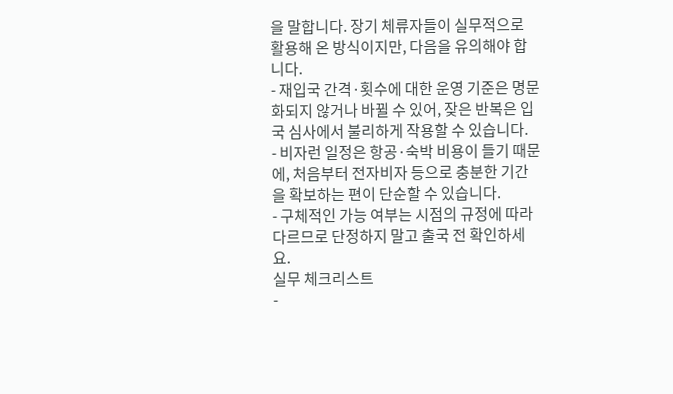을 말합니다. 장기 체류자들이 실무적으로 활용해 온 방식이지만, 다음을 유의해야 합니다.
- 재입국 간격·횟수에 대한 운영 기준은 명문화되지 않거나 바뀔 수 있어, 잦은 반복은 입국 심사에서 불리하게 작용할 수 있습니다.
- 비자런 일정은 항공·숙박 비용이 들기 때문에, 처음부터 전자비자 등으로 충분한 기간을 확보하는 편이 단순할 수 있습니다.
- 구체적인 가능 여부는 시점의 규정에 따라 다르므로 단정하지 말고 출국 전 확인하세요.
실무 체크리스트
-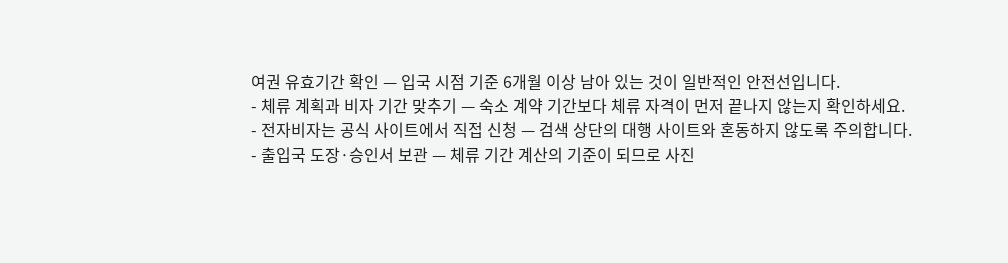여권 유효기간 확인 — 입국 시점 기준 6개월 이상 남아 있는 것이 일반적인 안전선입니다.
- 체류 계획과 비자 기간 맞추기 — 숙소 계약 기간보다 체류 자격이 먼저 끝나지 않는지 확인하세요.
- 전자비자는 공식 사이트에서 직접 신청 — 검색 상단의 대행 사이트와 혼동하지 않도록 주의합니다.
- 출입국 도장·승인서 보관 — 체류 기간 계산의 기준이 되므로 사진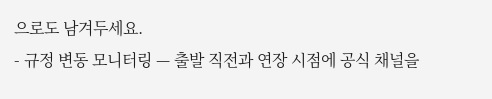으로도 남겨두세요.
- 규정 변동 모니터링 — 출발 직전과 연장 시점에 공식 채널을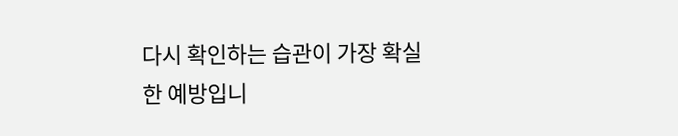다시 확인하는 습관이 가장 확실한 예방입니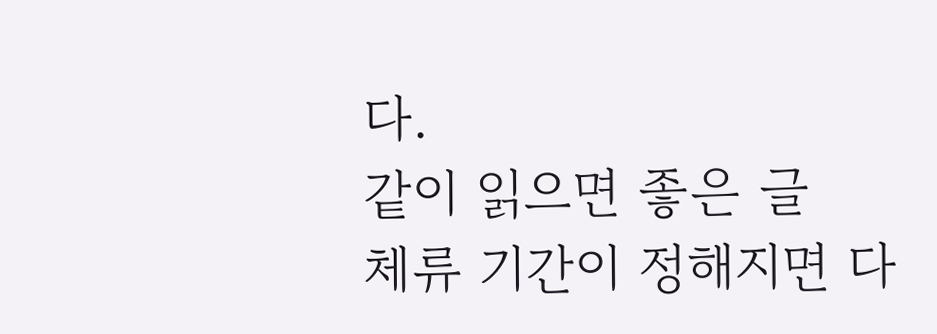다.
같이 읽으면 좋은 글
체류 기간이 정해지면 다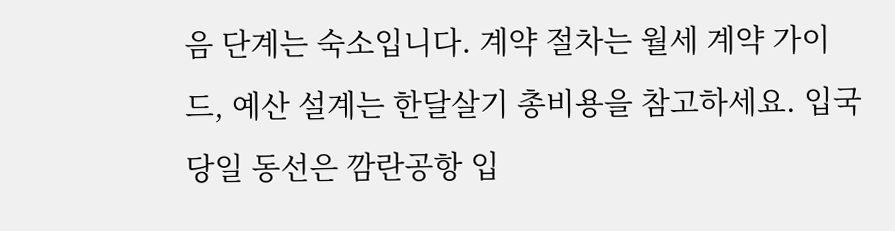음 단계는 숙소입니다. 계약 절차는 월세 계약 가이드, 예산 설계는 한달살기 총비용을 참고하세요. 입국 당일 동선은 깜란공항 입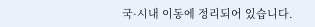국·시내 이동에 정리되어 있습니다.